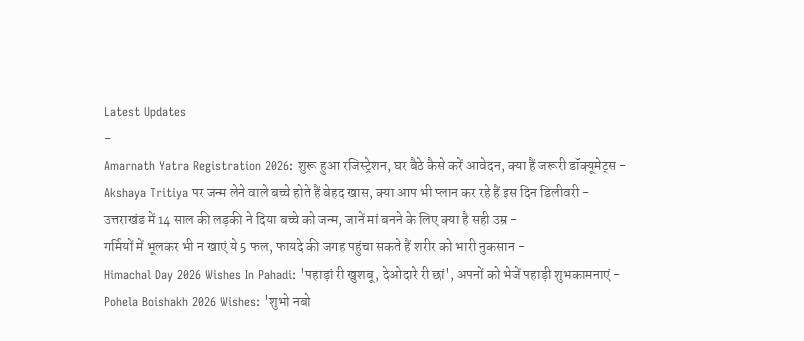Latest Updates
-
Amarnath Yatra Registration 2026: शुरू हुआ रजिस्ट्रेशन, घर बैठे कैसे करें आवेदन, क्या हैं जरूरी डॉक्यूमेट्स -
Akshaya Tritiya पर जन्म लेने वाले बच्चे होते हैं बेहद खास, क्या आप भी प्लान कर रहे हैं इस दिन डिलीवरी -
उत्तराखंड में 14 साल की लड़की ने दिया बच्चे को जन्म, जानें मां बनने के लिए क्या है सही उम्र -
गर्मियों में भूलकर भी न खाएं ये 5 फल, फायदे की जगह पहुंचा सकते हैं शरीर को भारी नुकसान -
Himachal Day 2026 Wishes In Pahadi: 'पहाड़ां री खुशबू, देओदारे री छां', अपनों को भेजें पहाड़ी शुभकामनाएं -
Pohela Boishakh 2026 Wishes: 'शुभो नबो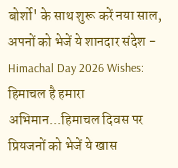बोर्शो' के साथ शुरू करें नया साल, अपनों को भेजें ये शानदार संदेश -
Himachal Day 2026 Wishes: हिमाचल है हमारा अभिमान...हिमाचल दिवस पर प्रियजनों को भेजें ये खास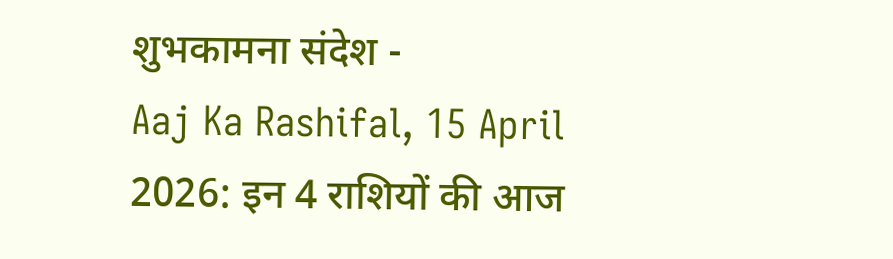शुभकामना संदेश -
Aaj Ka Rashifal, 15 April 2026: इन 4 राशियों की आज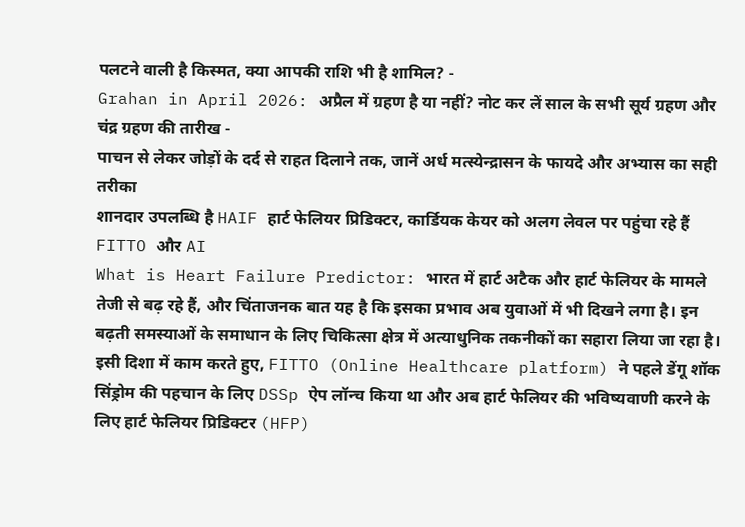पलटने वाली है किस्मत, क्या आपकी राशि भी है शामिल? -
Grahan in April 2026: अप्रैल में ग्रहण है या नहीं? नोट कर लें साल के सभी सूर्य ग्रहण और चंद्र ग्रहण की तारीख -
पाचन से लेकर जोड़ों के दर्द से राहत दिलाने तक, जानें अर्ध मत्स्येन्द्रासन के फायदे और अभ्यास का सही तरीका
शानदार उपलब्धि है HAIF हार्ट फेलियर प्रिडिक्टर, कार्डियक केयर को अलग लेवल पर पहुंचा रहे हैं FITTO और AI
What is Heart Failure Predictor: भारत में हार्ट अटैक और हार्ट फेलियर के मामले तेजी से बढ़ रहे हैं, और चिंताजनक बात यह है कि इसका प्रभाव अब युवाओं में भी दिखने लगा है। इन बढ़ती समस्याओं के समाधान के लिए चिकित्सा क्षेत्र में अत्याधुनिक तकनीकों का सहारा लिया जा रहा है।
इसी दिशा में काम करते हुए, FITTO (Online Healthcare platform) ने पहले डेंगू शॉक सिंड्रोम की पहचान के लिए DSSp ऐप लॉन्च किया था और अब हार्ट फेलियर की भविष्यवाणी करने के लिए हार्ट फेलियर प्रिडिक्टर (HFP)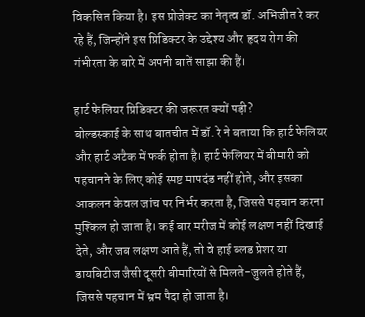विकसित किया है। इस प्रोजेक्ट का नेतृत्व डॉ. अभिजीत रे कर रहे हैं, जिन्होंने इस प्रिडिक्टर के उद्देश्य और हृदय रोग की गंभीरता के बारे में अपनी बातें साझा की हैं।

हार्ट फेलियर प्रिडिक्टर की जरूरत क्यों पड़ी?
बोल्डस्काई के साथ बातचीत में डॉ. रे ने बताया कि हार्ट फेलियर और हार्ट अटैक में फर्क होता है। हार्ट फेलियर में बीमारी को पहचानने के लिए कोई स्पष्ट मापदंड नहीं होते, और इसका आकलन केवल जांच पर निर्भर करता है, जिससे पहचान करना मुश्किल हो जाता है। कई बार मरीज में कोई लक्षण नहीं दिखाई देते, और जब लक्षण आते हैं, तो वे हाई ब्लड प्रेशर या डायबिटीज जैसी दूसरी बीमारियों से मिलते-जुलते होते हैं, जिससे पहचान में भ्रम पैदा हो जाता है।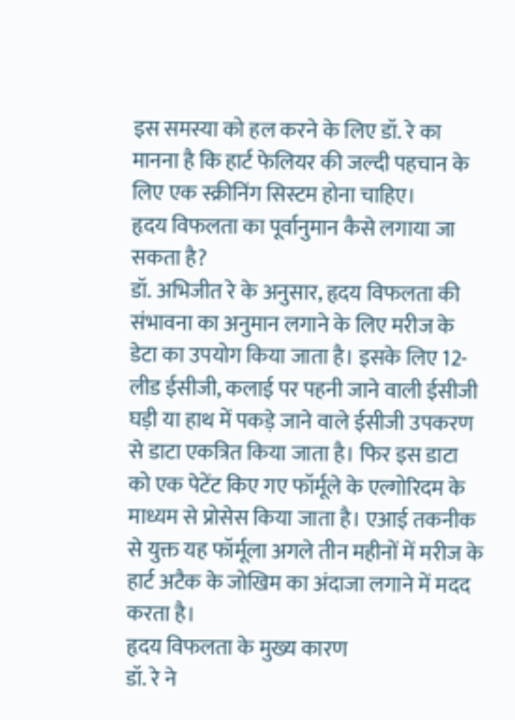इस समस्या को हल करने के लिए डॉ. रे का मानना है कि हार्ट फेलियर की जल्दी पहचान के लिए एक स्क्रीनिंग सिस्टम होना चाहिए।
हृदय विफलता का पूर्वानुमान कैसे लगाया जा सकता है?
डॉ. अभिजीत रे के अनुसार, हृदय विफलता की संभावना का अनुमान लगाने के लिए मरीज के डेटा का उपयोग किया जाता है। इसके लिए 12-लीड ईसीजी, कलाई पर पहनी जाने वाली ईसीजी घड़ी या हाथ में पकड़े जाने वाले ईसीजी उपकरण से डाटा एकत्रित किया जाता है। फिर इस डाटा को एक पेटेंट किए गए फॉर्मूले के एल्गोरिदम के माध्यम से प्रोसेस किया जाता है। एआई तकनीक से युक्त यह फॉर्मूला अगले तीन महीनों में मरीज के हार्ट अटैक के जोखिम का अंदाजा लगाने में मदद करता है।
हृदय विफलता के मुख्य कारण
डॉ. रे ने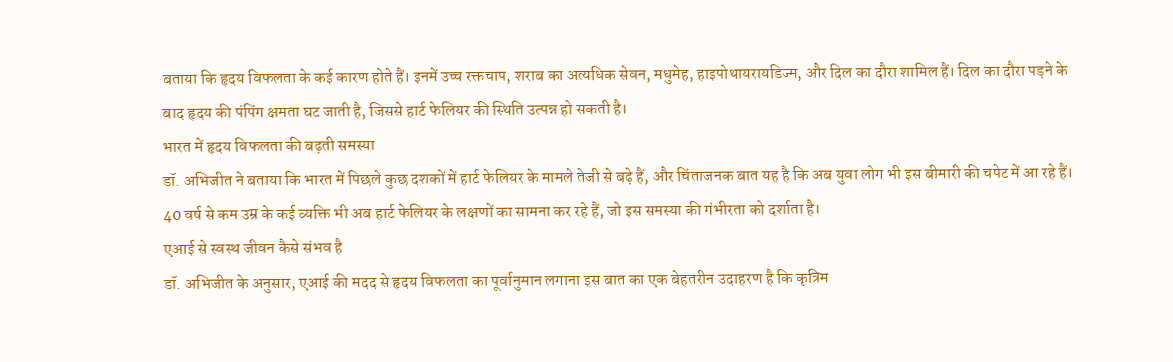बताया कि हृदय विफलता के कई कारण होते हैं। इनमें उच्च रक्तचाप, शराब का अत्यधिक सेवन, मधुमेह, हाइपोथायरायडिज्म, और दिल का दौरा शामिल हैं। दिल का दौरा पड़ने के बाद हृदय की पंपिंग क्षमता घट जाती है, जिससे हार्ट फेलियर की स्थिति उत्पन्न हो सकती है।
भारत में हृदय विफलता की बढ़ती समस्या
डॉ. अभिजीत ने बताया कि भारत में पिछले कुछ दशकों में हार्ट फेलियर के मामले तेजी से बढ़े हैं, और चिंताजनक बात यह है कि अब युवा लोग भी इस बीमारी की चपेट में आ रहे हैं। 40 वर्ष से कम उम्र के कई व्यक्ति भी अब हार्ट फेलियर के लक्षणों का सामना कर रहे हैं, जो इस समस्या की गंभीरता को दर्शाता है।
एआई से स्वस्थ जीवन कैसे संभव है
डॉ. अभिजीत के अनुसार, एआई की मदद से हृदय विफलता का पूर्वानुमान लगाना इस बात का एक बेहतरीन उदाहरण है कि कृत्रिम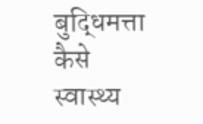बुद्धिमत्ता कैसे स्वास्थ्य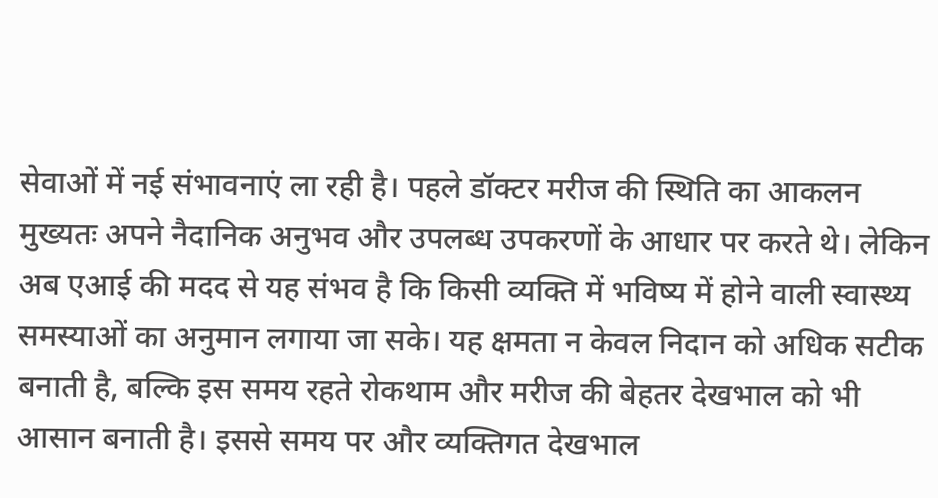सेवाओं में नई संभावनाएं ला रही है। पहले डॉक्टर मरीज की स्थिति का आकलन मुख्यतः अपने नैदानिक अनुभव और उपलब्ध उपकरणों के आधार पर करते थे। लेकिन अब एआई की मदद से यह संभव है कि किसी व्यक्ति में भविष्य में होने वाली स्वास्थ्य समस्याओं का अनुमान लगाया जा सके। यह क्षमता न केवल निदान को अधिक सटीक बनाती है, बल्कि इस समय रहते रोकथाम और मरीज की बेहतर देखभाल को भी आसान बनाती है। इससे समय पर और व्यक्तिगत देखभाल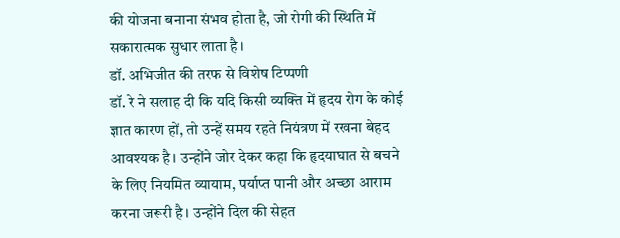की योजना बनाना संभव होता है, जो रोगी की स्थिति में सकारात्मक सुधार लाता है।
डॉ. अभिजीत की तरफ से विशेष टिप्पणी
डॉ. रे ने सलाह दी कि यदि किसी व्यक्ति में हृदय रोग के कोई ज्ञात कारण हों, तो उन्हें समय रहते नियंत्रण में रखना बेहद आवश्यक है। उन्होंने जोर देकर कहा कि हृदयाघात से बचने के लिए नियमित व्यायाम, पर्याप्त पानी और अच्छा आराम करना जरूरी है। उन्होंने दिल की सेहत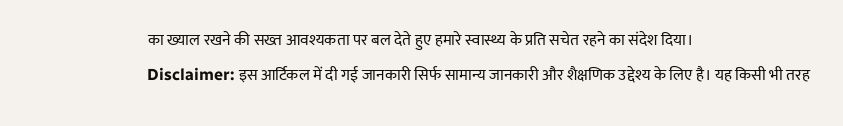का ख्याल रखने की सख्त आवश्यकता पर बल देते हुए हमारे स्वास्थ्य के प्रति सचेत रहने का संदेश दिया।
Disclaimer: इस आर्टिकल में दी गई जानकारी सिर्फ सामान्य जानकारी और शैक्षणिक उद्देश्य के लिए है। यह किसी भी तरह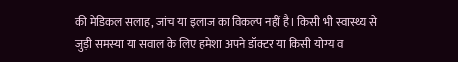की मेडिकल सलाह, जांच या इलाज का विकल्प नहीं है। किसी भी स्वास्थ्य से जुड़ी समस्या या सवाल के लिए हमेशा अपने डॉक्टर या किसी योग्य व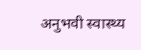अनुभवी स्वास्थ्य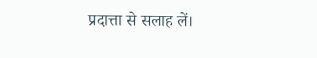प्रदात्ता से सलाह लें।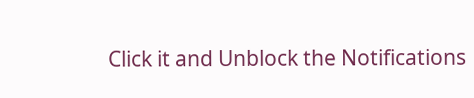Click it and Unblock the Notifications